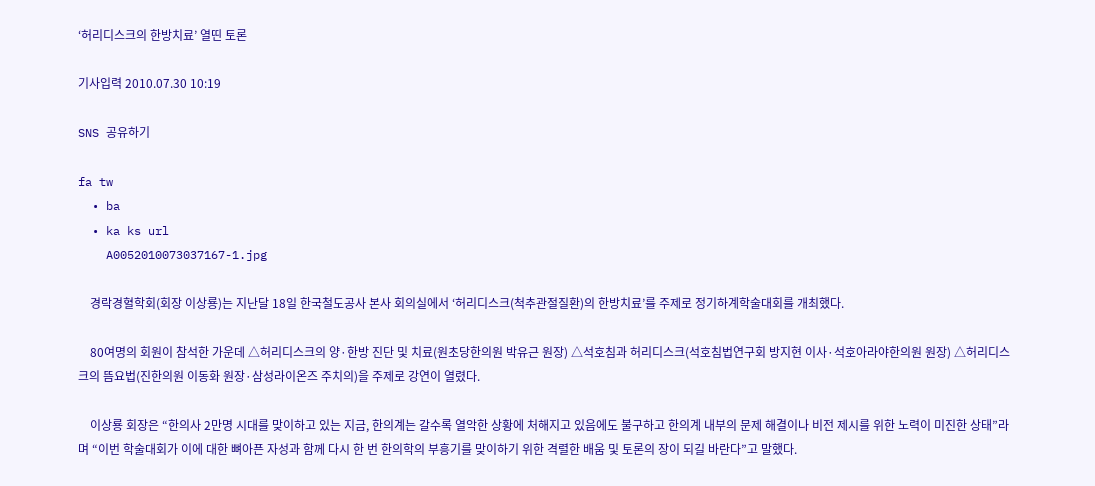‘허리디스크의 한방치료’ 열띤 토론

기사입력 2010.07.30 10:19

SNS 공유하기

fa tw
  • ba
  • ka ks url
    A0052010073037167-1.jpg

    경락경혈학회(회장 이상룡)는 지난달 18일 한국철도공사 본사 회의실에서 ‘허리디스크(척추관절질환)의 한방치료’를 주제로 정기하계학술대회를 개최했다.

    80여명의 회원이 참석한 가운데 △허리디스크의 양·한방 진단 및 치료(원초당한의원 박유근 원장) △석호침과 허리디스크(석호침법연구회 방지현 이사·석호아라야한의원 원장) △허리디스크의 뜸요법(진한의원 이동화 원장·삼성라이온즈 주치의)을 주제로 강연이 열렸다.

    이상룡 회장은 “한의사 2만명 시대를 맞이하고 있는 지금, 한의계는 갈수록 열악한 상황에 처해지고 있음에도 불구하고 한의계 내부의 문제 해결이나 비전 제시를 위한 노력이 미진한 상태”라며 “이번 학술대회가 이에 대한 뼈아픈 자성과 함께 다시 한 번 한의학의 부흥기를 맞이하기 위한 격렬한 배움 및 토론의 장이 되길 바란다”고 말했다.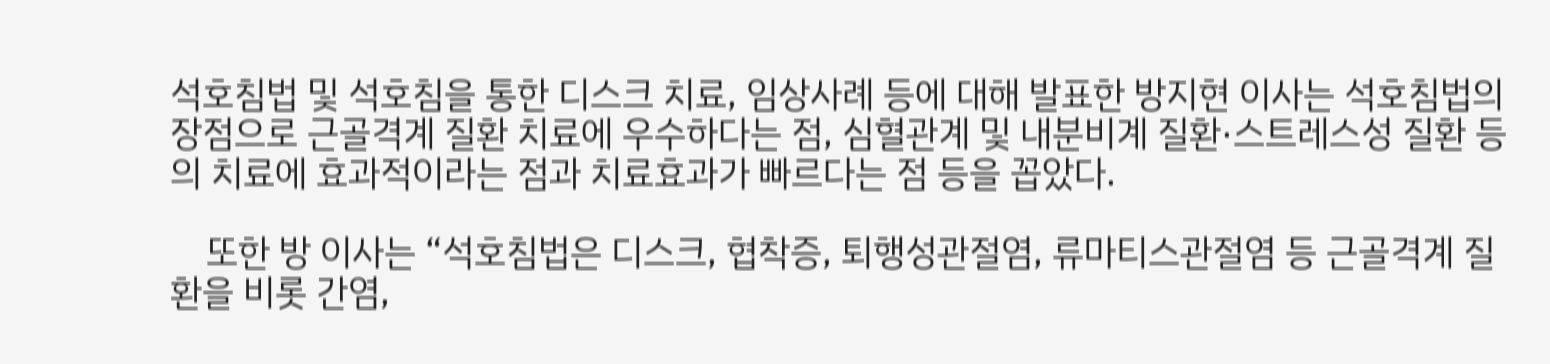석호침법 및 석호침을 통한 디스크 치료, 임상사례 등에 대해 발표한 방지현 이사는 석호침법의 장점으로 근골격계 질환 치료에 우수하다는 점, 심혈관계 및 내분비계 질환·스트레스성 질환 등의 치료에 효과적이라는 점과 치료효과가 빠르다는 점 등을 꼽았다.

    또한 방 이사는 “석호침법은 디스크, 협착증, 퇴행성관절염, 류마티스관절염 등 근골격계 질환을 비롯 간염,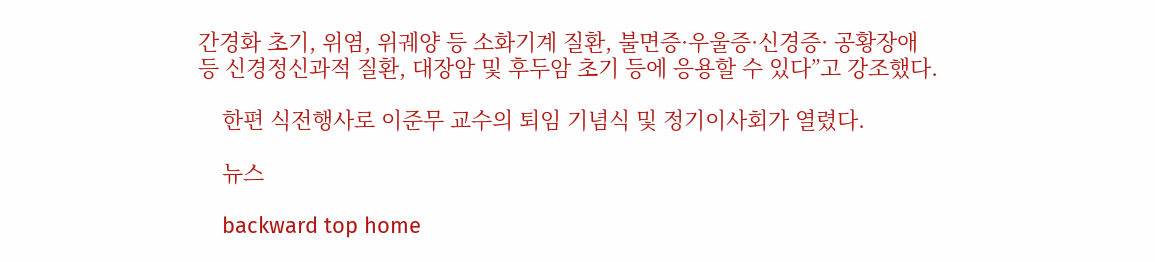간경화 초기, 위염, 위궤양 등 소화기계 질환, 불면증·우울증·신경증· 공황장애 등 신경정신과적 질환, 대장암 및 후두암 초기 등에 응용할 수 있다”고 강조했다.

    한편 식전행사로 이준무 교수의 퇴임 기념식 및 정기이사회가 열렸다.

    뉴스

    backward top home